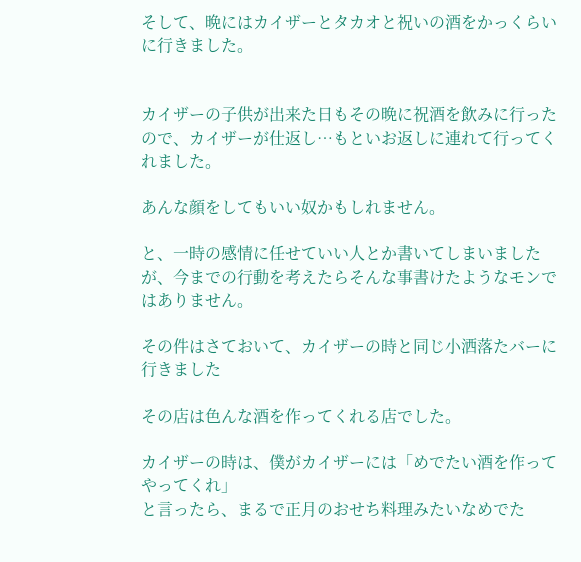そして、晩にはカイザーとタカオと祝いの酒をかっくらいに行きました。


カイザーの子供が出来た日もその晩に祝酒を飲みに行ったので、カイザーが仕返し…もといお返しに連れて行ってくれました。

あんな顔をしてもいい奴かもしれません。

と、一時の感情に任せていい人とか書いてしまいましたが、今までの行動を考えたらそんな事書けたようなモンではありません。

その件はさておいて、カイザーの時と同じ小洒落たバーに行きました

その店は色んな酒を作ってくれる店でした。

カイザーの時は、僕がカイザーには「めでたい酒を作ってやってくれ」
と言ったら、まるで正月のおせち料理みたいなめでた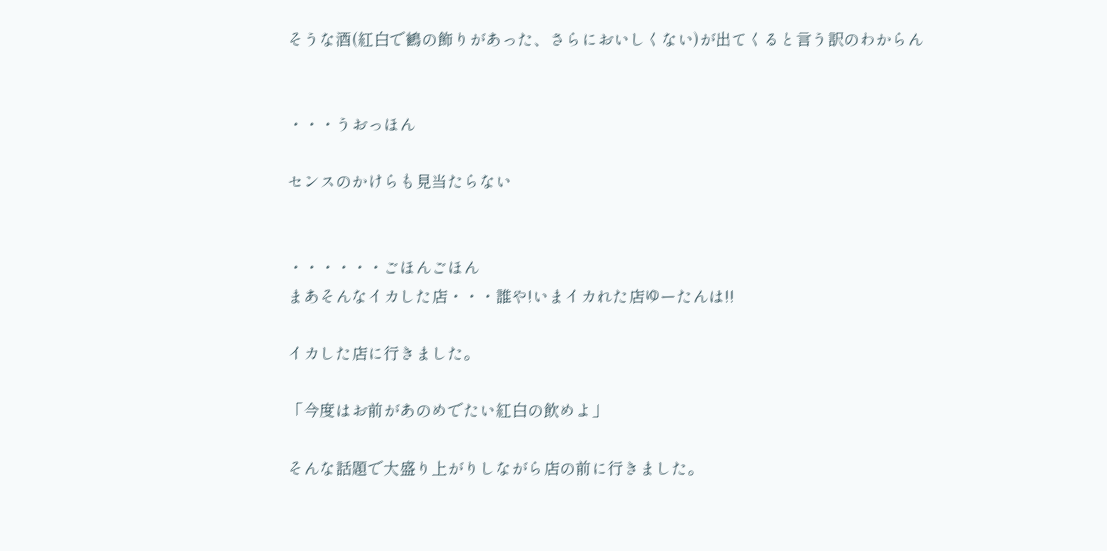そうな酒(紅白で鶴の飾りがあった、さらにおいしくない)が出てくると言う訳のわからん


・・・うおっほん

センスのかけらも見当たらない


・・・・・・ごほんごほん
まあそんなイカした店・・・誰や!いまイカれた店ゆーたんは!!

イカした店に行きました。

「今度はお前があのめでたい紅白の飲めよ」

そんな話題で大盛り上がりしながら店の前に行きました。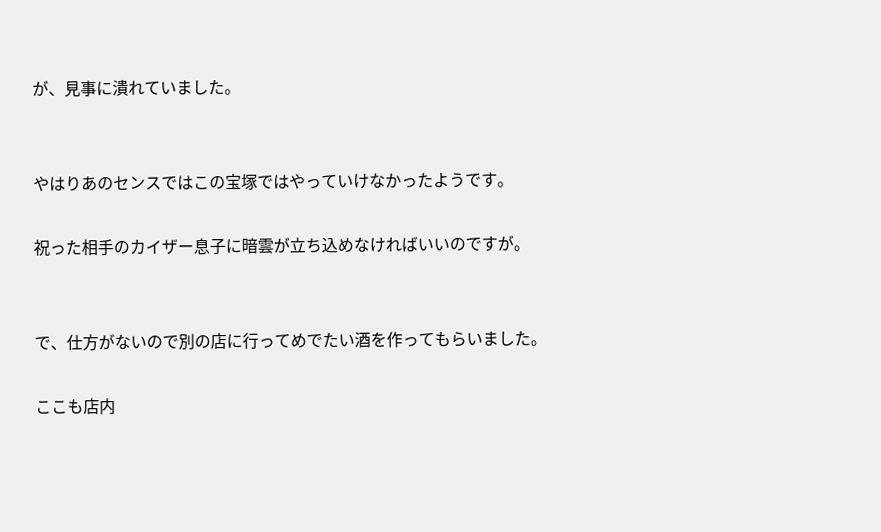が、見事に潰れていました。


やはりあのセンスではこの宝塚ではやっていけなかったようです。

祝った相手のカイザー息子に暗雲が立ち込めなければいいのですが。


で、仕方がないので別の店に行ってめでたい酒を作ってもらいました。

ここも店内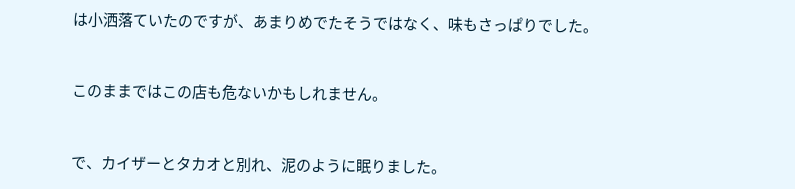は小洒落ていたのですが、あまりめでたそうではなく、味もさっぱりでした。


このままではこの店も危ないかもしれません。


で、カイザーとタカオと別れ、泥のように眠りました。